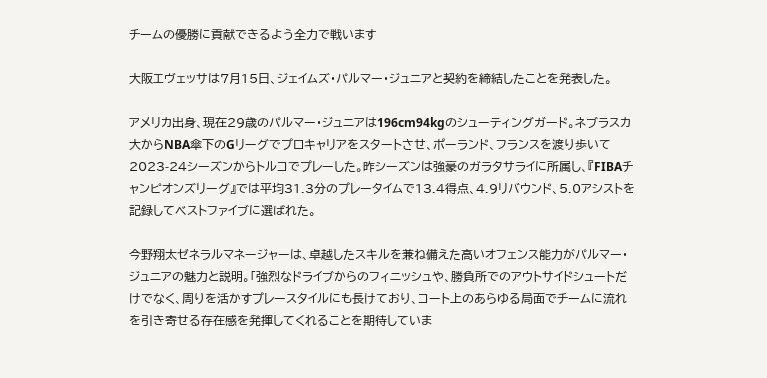チームの優勝に貢献できるよう全力で戦います

大阪エヴェッサは7月15日、ジェイムズ・パルマー・ジュニアと契約を締結したことを発表した。

アメリカ出身、現在29歳のパルマー・ジュニアは196cm94kgのシューティングガード。ネブラスカ大からNBA傘下のGリーグでプロキャリアをスタートさせ、ポーランド、フランスを渡り歩いて2023-24シーズンからトルコでプレーした。昨シーズンは強豪のガラタサライに所属し、『FIBAチャンピオンズリーグ』では平均31.3分のプレータイムで13.4得点、4.9リバウンド、5.0アシストを記録してベストファイブに選ばれた。

今野翔太ゼネラルマネージャーは、卓越したスキルを兼ね備えた高いオフェンス能力がパルマー・ジュニアの魅力と説明。「強烈なドライブからのフィニッシュや、勝負所でのアウトサイドシュートだけでなく、周りを活かすプレースタイルにも長けており、コート上のあらゆる局面でチームに流れを引き寄せる存在感を発揮してくれることを期待していま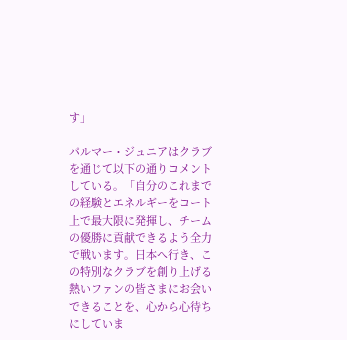す」

パルマー・ジュニアはクラブを通じて以下の通りコメントしている。「自分のこれまでの経験とエネルギーをコート上で最大限に発揮し、チームの優勝に貢献できるよう全力で戦います。日本へ行き、この特別なクラブを創り上げる熱いファンの皆さまにお会いできることを、心から心待ちにしていま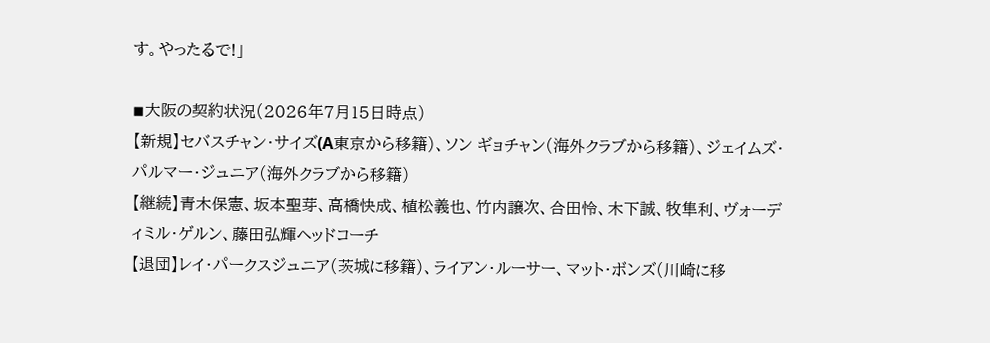す。やったるで!」

◾大阪の契約状況(2026年7月15日時点)
【新規】セバスチャン・サイズ(A東京から移籍)、ソン ギョチャン(海外クラブから移籍)、ジェイムズ・パルマー・ジュニア(海外クラブから移籍)
【継続】青木保憲、坂本聖芽、高橋快成、植松義也、竹内譲次、合田怜、木下誠、牧隼利、ヴォーディミル・ゲルン、藤田弘輝ヘッドコーチ
【退団】レイ・パークスジュニア(茨城に移籍)、ライアン・ルーサー、マット・ボンズ(川崎に移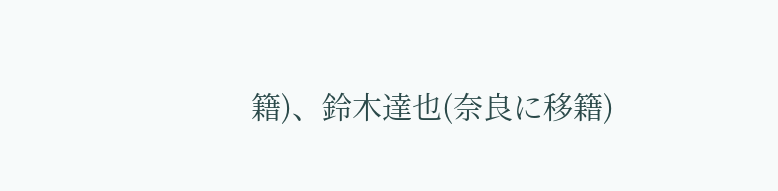籍)、鈴木達也(奈良に移籍)